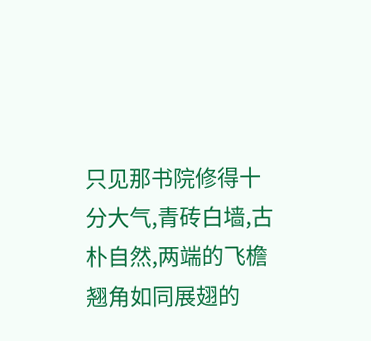只见那书院修得十分大气,青砖白墙,古朴自然,两端的飞檐翘角如同展翅的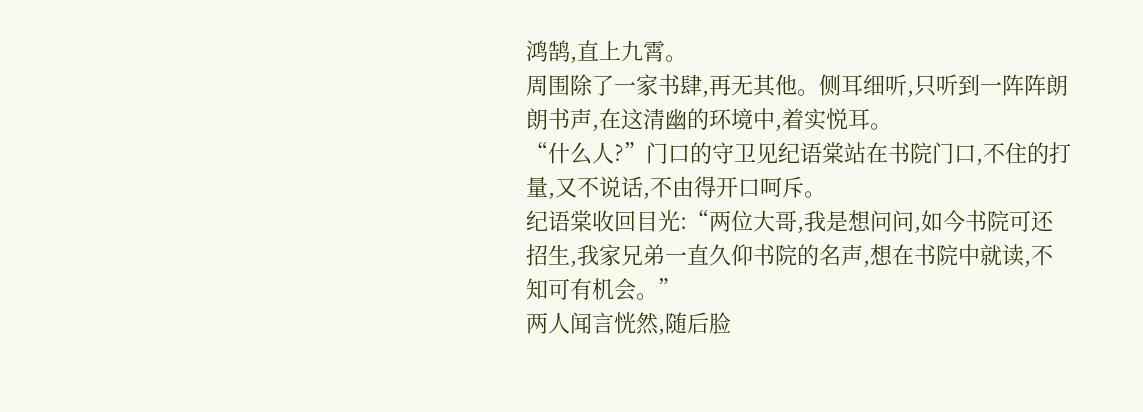鸿鹄,直上九霄。
周围除了一家书肆,再无其他。侧耳细听,只听到一阵阵朗朗书声,在这清幽的环境中,着实悦耳。
“什么人?”门口的守卫见纪语棠站在书院门口,不住的打量,又不说话,不由得开口呵斥。
纪语棠收回目光:“两位大哥,我是想问问,如今书院可还招生,我家兄弟一直久仰书院的名声,想在书院中就读,不知可有机会。”
两人闻言恍然,随后脸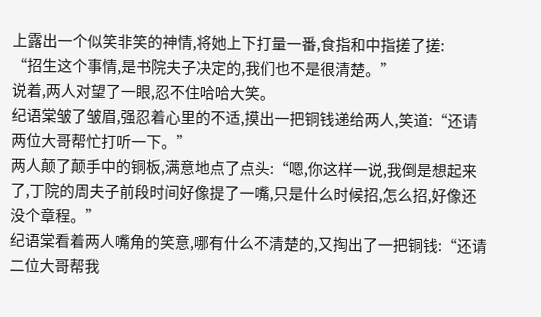上露出一个似笑非笑的神情,将她上下打量一番,食指和中指搓了搓:
“招生这个事情,是书院夫子决定的,我们也不是很清楚。”
说着,两人对望了一眼,忍不住哈哈大笑。
纪语棠皱了皱眉,强忍着心里的不适,摸出一把铜钱递给两人,笑道:“还请两位大哥帮忙打听一下。”
两人颠了颠手中的铜板,满意地点了点头:“嗯,你这样一说,我倒是想起来了,丁院的周夫子前段时间好像提了一嘴,只是什么时候招,怎么招,好像还没个章程。”
纪语棠看着两人嘴角的笑意,哪有什么不清楚的,又掏出了一把铜钱:“还请二位大哥帮我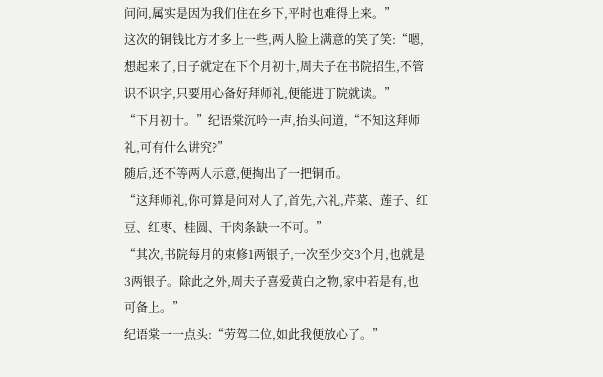问问,属实是因为我们住在乡下,平时也难得上来。”
这次的铜钱比方才多上一些,两人脸上满意的笑了笑:“嗯,想起来了,日子就定在下个月初十,周夫子在书院招生,不管识不识字,只要用心备好拜师礼,便能进丁院就读。”
“下月初十。”纪语棠沉吟一声,抬头问道,“不知这拜师礼,可有什么讲究?”
随后,还不等两人示意,便掏出了一把铜币。
“这拜师礼,你可算是问对人了,首先,六礼,芹菜、莲子、红豆、红枣、桂圆、干肉条缺一不可。”
“其次,书院每月的束修1两银子,一次至少交3个月,也就是3两银子。除此之外,周夫子喜爱黄白之物,家中若是有,也可备上。”
纪语棠一一点头:“劳驾二位,如此我便放心了。”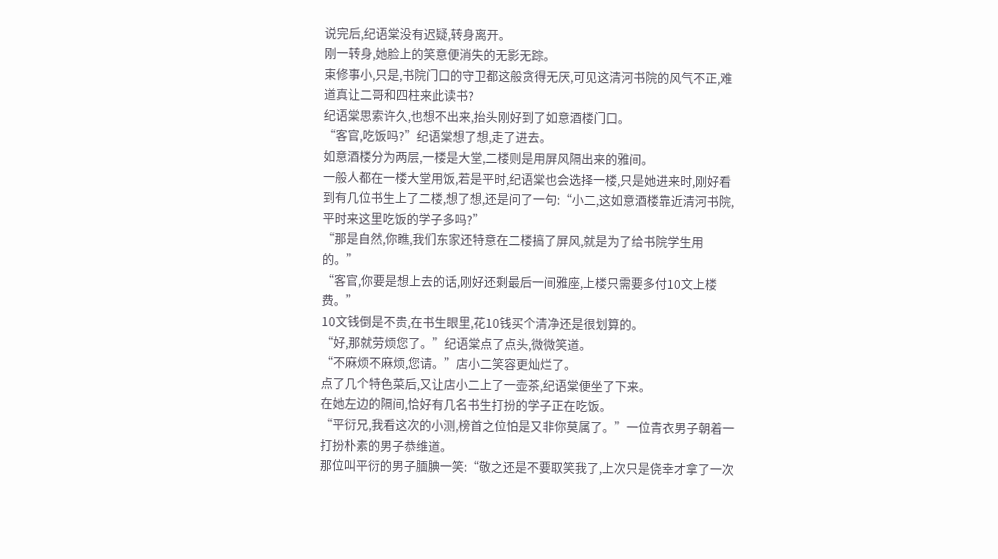说完后,纪语棠没有迟疑,转身离开。
刚一转身,她脸上的笑意便消失的无影无踪。
束修事小,只是,书院门口的守卫都这般贪得无厌,可见这清河书院的风气不正,难道真让二哥和四柱来此读书?
纪语棠思索许久,也想不出来,抬头刚好到了如意酒楼门口。
“客官,吃饭吗?”纪语棠想了想,走了进去。
如意酒楼分为两层,一楼是大堂,二楼则是用屏风隔出来的雅间。
一般人都在一楼大堂用饭,若是平时,纪语棠也会选择一楼,只是她进来时,刚好看到有几位书生上了二楼,想了想,还是问了一句:“小二,这如意酒楼靠近清河书院,平时来这里吃饭的学子多吗?”
“那是自然,你瞧,我们东家还特意在二楼搞了屏风,就是为了给书院学生用的。”
“客官,你要是想上去的话,刚好还剩最后一间雅座,上楼只需要多付10文上楼费。”
10文钱倒是不贵,在书生眼里,花10钱买个清净还是很划算的。
“好,那就劳烦您了。”纪语棠点了点头,微微笑道。
“不麻烦不麻烦,您请。”店小二笑容更灿烂了。
点了几个特色菜后,又让店小二上了一壶茶,纪语棠便坐了下来。
在她左边的隔间,恰好有几名书生打扮的学子正在吃饭。
“平衍兄,我看这次的小测,榜首之位怕是又非你莫属了。”一位青衣男子朝着一打扮朴素的男子恭维道。
那位叫平衍的男子腼腆一笑:“敬之还是不要取笑我了,上次只是侥幸才拿了一次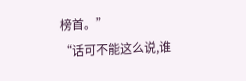榜首。”
“话可不能这么说,谁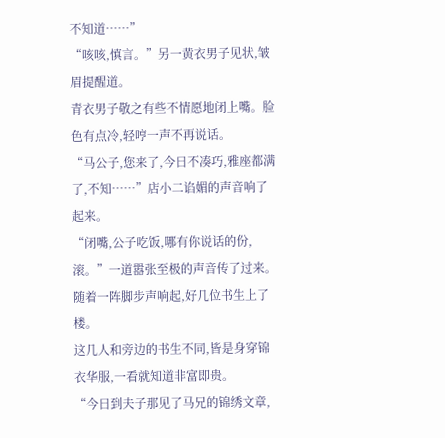不知道……”
“咳咳,慎言。”另一黄衣男子见状,皱眉提醒道。
青衣男子敬之有些不情愿地闭上嘴。脸色有点冷,轻哼一声不再说话。
“马公子,您来了,今日不凑巧,雅座都满了,不知……”店小二谄媚的声音响了起来。
“闭嘴,公子吃饭,哪有你说话的份,滚。”一道嚣张至极的声音传了过来。
随着一阵脚步声响起,好几位书生上了楼。
这几人和旁边的书生不同,皆是身穿锦衣华服,一看就知道非富即贵。
“今日到夫子那见了马兄的锦绣文章,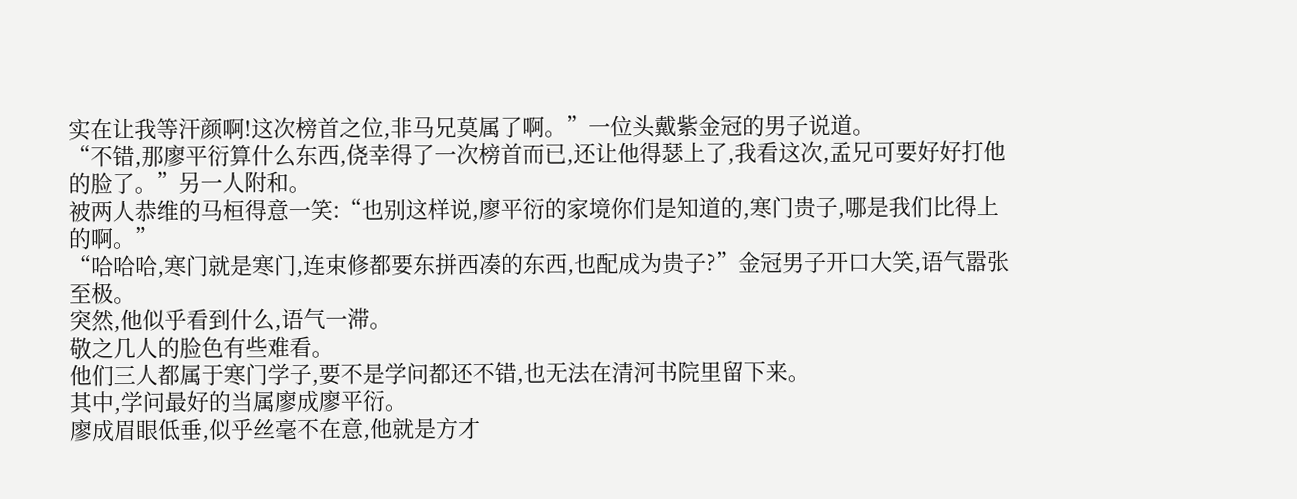实在让我等汗颜啊!这次榜首之位,非马兄莫属了啊。”一位头戴紫金冠的男子说道。
“不错,那廖平衍算什么东西,侥幸得了一次榜首而已,还让他得瑟上了,我看这次,孟兄可要好好打他的脸了。”另一人附和。
被两人恭维的马桓得意一笑:“也别这样说,廖平衍的家境你们是知道的,寒门贵子,哪是我们比得上的啊。”
“哈哈哈,寒门就是寒门,连束修都要东拼西凑的东西,也配成为贵子?”金冠男子开口大笑,语气嚣张至极。
突然,他似乎看到什么,语气一滞。
敬之几人的脸色有些难看。
他们三人都属于寒门学子,要不是学问都还不错,也无法在清河书院里留下来。
其中,学问最好的当属廖成廖平衍。
廖成眉眼低垂,似乎丝毫不在意,他就是方才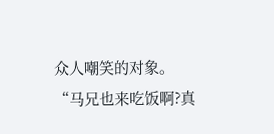众人嘲笑的对象。
“马兄也来吃饭啊?真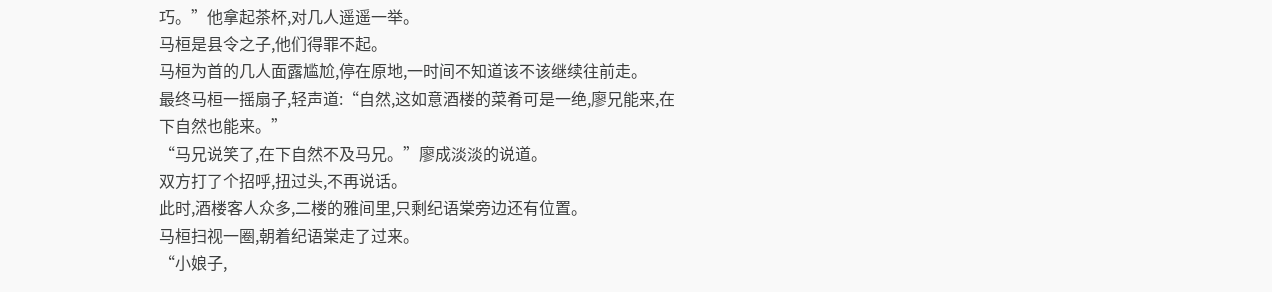巧。”他拿起茶杯,对几人遥遥一举。
马桓是县令之子,他们得罪不起。
马桓为首的几人面露尴尬,停在原地,一时间不知道该不该继续往前走。
最终马桓一摇扇子,轻声道:“自然,这如意酒楼的菜肴可是一绝,廖兄能来,在下自然也能来。”
“马兄说笑了,在下自然不及马兄。”廖成淡淡的说道。
双方打了个招呼,扭过头,不再说话。
此时,酒楼客人众多,二楼的雅间里,只剩纪语棠旁边还有位置。
马桓扫视一圈,朝着纪语棠走了过来。
“小娘子,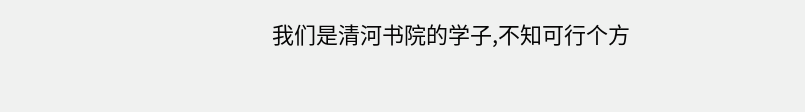我们是清河书院的学子,不知可行个方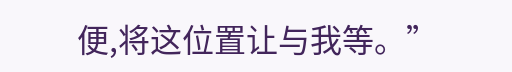便,将这位置让与我等。”